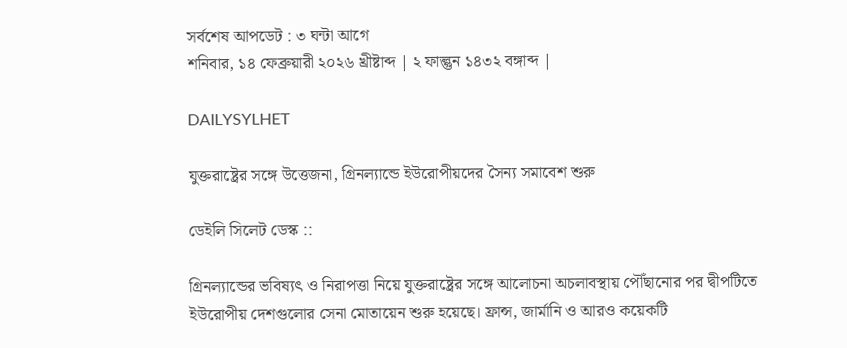সর্বশেষ আপডেট : ৩ ঘন্টা আগে
শনিবার, ১৪ ফেব্রুয়ারী ২০২৬ খ্রীষ্টাব্দ | ২ ফাল্গুন ১৪৩২ বঙ্গাব্দ |

DAILYSYLHET

যুক্তরাষ্ট্রের সঙ্গে উত্তেজনা, গ্রিনল্যান্ডে ইউরোপীয়দের সৈন্য সমাবেশ শুরু

ডেইলি সিলেট ডেস্ক ::

গ্রিনল্যান্ডের ভবিষ্যৎ ও নিরাপত্তা নিয়ে যুক্তরাষ্ট্রের সঙ্গে আলোচনা অচলাবস্থায় পৌঁছানোর পর দ্বীপটিতে ইউরোপীয় দেশগুলোর সেনা মোতায়েন শুরু হয়েছে। ফ্রান্স, জার্মানি ও আরও কয়েকটি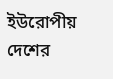ইউরোপীয় দেশের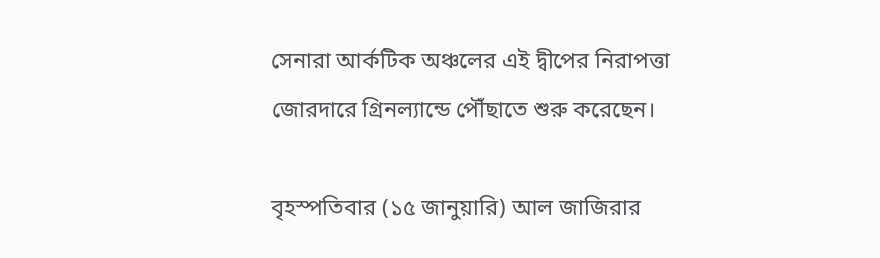সেনারা আর্কটিক অঞ্চলের এই দ্বীপের নিরাপত্তা জোরদারে গ্রিনল্যান্ডে পৌঁছাতে শুরু করেছেন।

বৃহস্পতিবার (১৫ জানুয়ারি) আল জাজিরার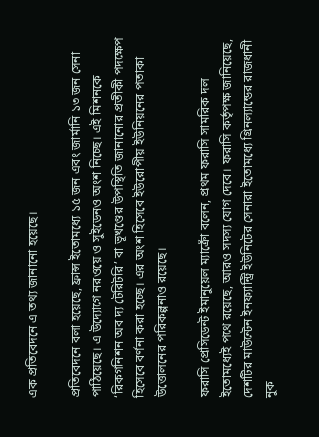এক প্রতিবেদনে এ তথ্য জানানো হয়েছে।

প্রতিবেদনে বলা হয়েছে, ফ্রান্স ইতোমধ্যে ১৫ জন এবং জার্মানি ১৩ জন সেনা পাঠিয়েছে। এ উদ্যোগে নরওয়ে ও সুইডেনও অংশ নিচ্ছে। এই মিশনকে ‘রিকগনিশন অব দ্য টেরিটরি’ বা ভূখণ্ডের উপস্থিতি জানানোর প্রতীকী পদক্ষেপ হিসেবে বর্ণনা করা হচ্ছে। এর অংশ হিসেবে ইউরোপীয় ইউনিয়নের পতাকা উত্তোলনের পরিকল্পনাও রয়েছে।

ফরাসি প্রেসিডেন্ট ইমানুয়েল ম্যাক্রোঁ বলেন, প্রথম ফরাসি সামরিক দল ইতোমধ্যেই পথে রয়েছে, আরও সদস্য যোগ দেবে। ফরাসি কর্তৃপক্ষ জানিয়েছে, দেশটির মাউন্টেন ইনফ্যান্ট্রি ইউনিটের সেনারা ইতোমধ্যে গ্রিনল্যান্ডের রাজধানী নুক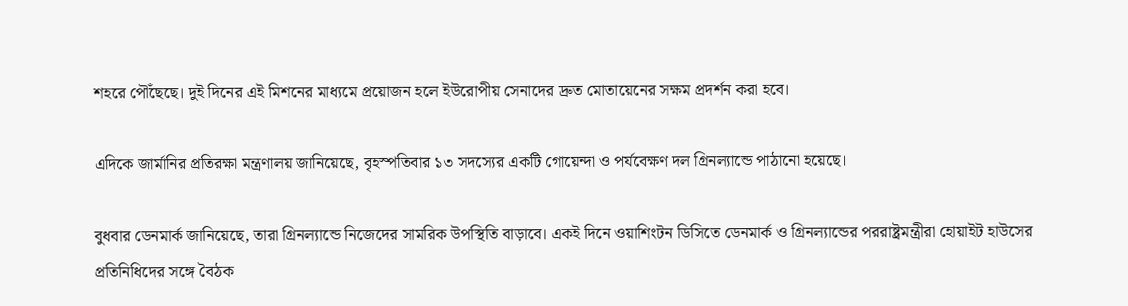শহরে পৌঁছেছে। দুই দিনের এই মিশনের মাধ্যমে প্রয়োজন হলে ইউরোপীয় সেনাদের দ্রুত মোতায়েনের সক্ষম প্রদর্শন করা হবে।

এদিকে জার্মানির প্রতিরক্ষা মন্ত্রণালয় জানিয়েছে, বৃহস্পতিবার ১৩ সদস্যের একটি গোয়েন্দা ও পর্যবেক্ষণ দল গ্রিনল্যান্ডে পাঠানো হয়েছে।

বুধবার ডেনমার্ক জানিয়েছে, তারা গ্রিনল্যান্ডে নিজেদের সামরিক উপস্থিতি বাড়াবে। একই দিনে ওয়াশিংটন ডিসিতে ডেনমার্ক ও গ্রিনল্যান্ডের পররাষ্ট্রমন্ত্রীরা হোয়াইট হাউসের প্রতিনিধিদের সঙ্গে বৈঠক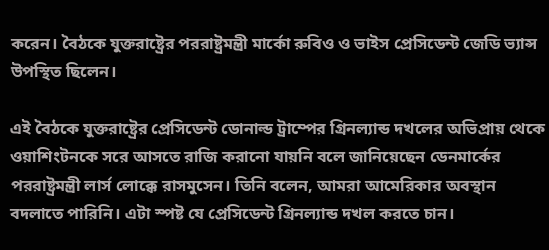করেন। বৈঠকে যুক্তরাষ্ট্রের পররাষ্ট্রমন্ত্রী মার্কো রুবিও ও ভাইস প্রেসিডেন্ট জেডি ভ্যান্স উপস্থিত ছিলেন।

এই বৈঠকে যুক্তরাষ্ট্রের প্রেসিডেন্ট ডোনাল্ড ট্রাম্পের গ্রিনল্যান্ড দখলের অভিপ্রায় থেকে ওয়াশিংটনকে সরে আসতে রাজি করানো যায়নি বলে জানিয়েছেন ডেনমার্কের পররাষ্ট্রমন্ত্রী লার্স লোক্কে রাসমুসেন। তিনি বলেন, আমরা আমেরিকার অবস্থান বদলাতে পারিনি। এটা স্পষ্ট যে প্রেসিডেন্ট গ্রিনল্যান্ড দখল করতে চান।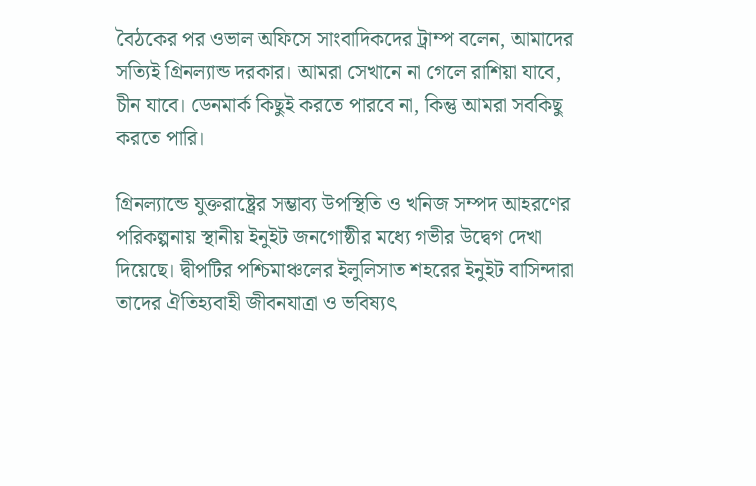বৈঠকের পর ওভাল অফিসে সাংবাদিকদের ট্রাম্প বলেন, আমাদের সত্যিই গ্রিনল্যান্ড দরকার। আমরা সেখানে না গেলে রাশিয়া যাবে, চীন যাবে। ডেনমার্ক কিছুই করতে পারবে না, কিন্তু আমরা সবকিছু করতে পারি।

গ্রিনল্যান্ডে যুক্তরাষ্ট্রের সম্ভাব্য উপস্থিতি ও খনিজ সম্পদ আহরণের পরিকল্পনায় স্থানীয় ইনুইট জনগোষ্ঠীর মধ্যে গভীর উদ্বেগ দেখা দিয়েছে। দ্বীপটির পশ্চিমাঞ্চলের ইলুলিসাত শহরের ইনুইট বাসিন্দারা তাদের ঐতিহ্যবাহী জীবনযাত্রা ও ভবিষ্যৎ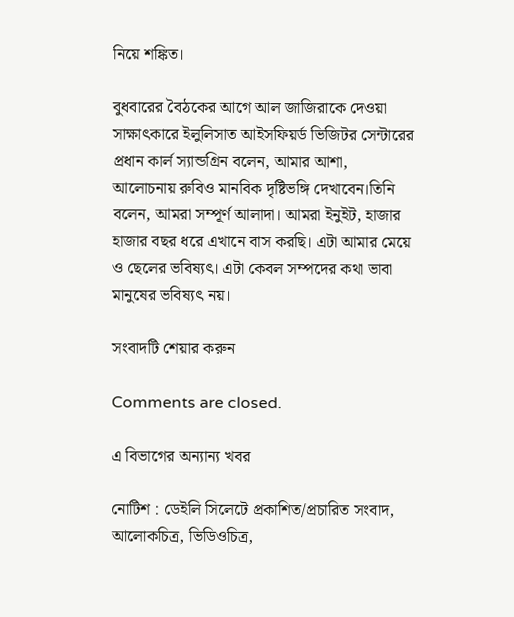নিয়ে শঙ্কিত।

বুধবারের বৈঠকের আগে আল জাজিরাকে দেওয়া সাক্ষাৎকারে ইলুলিসাত আইসফিয়র্ড ভিজিটর সেন্টারের প্রধান কার্ল স্যান্ডগ্রিন বলেন, আমার আশা, আলোচনায় রুবিও মানবিক দৃষ্টিভঙ্গি দেখাবেন।তিনি বলেন, আমরা সম্পূর্ণ আলাদা। আমরা ইনুইট, হাজার হাজার বছর ধরে এখানে বাস করছি। এটা আমার মেয়ে ও ছেলের ভবিষ্যৎ। এটা কেবল সম্পদের কথা ভাবা মানুষের ভবিষ্যৎ নয়।

সংবাদটি শেয়ার করুন

Comments are closed.

এ বিভাগের অন্যান্য খবর

নোটিশ : ডেইলি সিলেটে প্রকাশিত/প্রচারিত সংবাদ, আলোকচিত্র, ভিডিওচিত্র,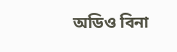অডিও বিনা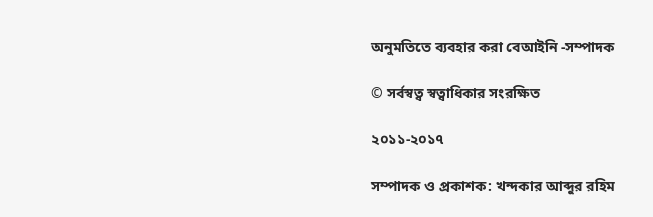অনুমতিতে ব্যবহার করা বেআইনি -সম্পাদক

© সর্বস্বত্ব স্বত্বাধিকার সংরক্ষিত

২০১১-২০১৭

সম্পাদক ও প্রকাশক: খন্দকার আব্দুর রহিম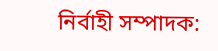নির্বাহী সম্পাদক: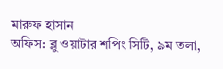মারুফ হাসান
অফিস: ব্লু ওয়াটার শপিং সিটি, ৯ম তলা,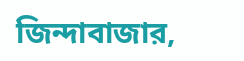জিন্দাবাজার,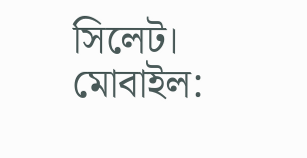সিলেট।
মোবাইল: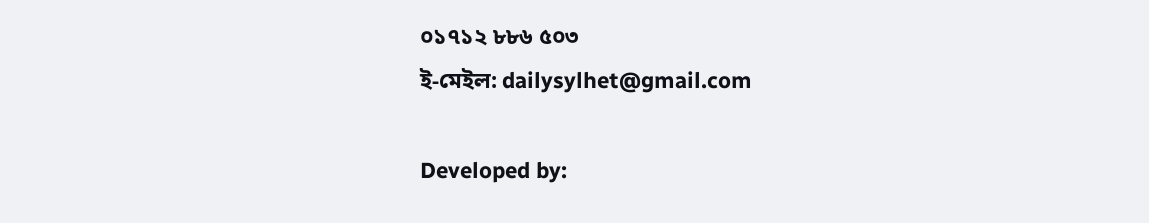০১৭১২ ৮৮৬ ৫০৩
ই-মেইল: dailysylhet@gmail.com

Developed by: